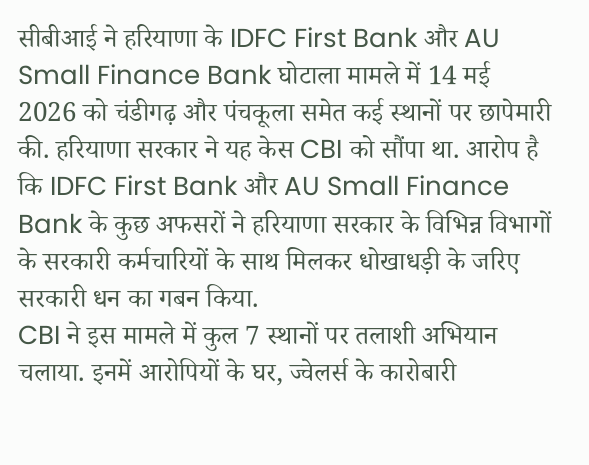सीबीआई ने हरियाणा के IDFC First Bank और AU Small Finance Bank घोटाला मामले में 14 मई 2026 को चंडीगढ़ और पंचकूला समेत कई स्थानों पर छापेमारी की. हरियाणा सरकार ने यह केस CBI को सौंपा था. आरोप है कि IDFC First Bank और AU Small Finance Bank के कुछ अफसरों ने हरियाणा सरकार के विभिन्न विभागों के सरकारी कर्मचारियों के साथ मिलकर धोखाधड़ी के जरिए सरकारी धन का गबन किया.
CBI ने इस मामले में कुल 7 स्थानों पर तलाशी अभियान चलाया. इनमें आरोपियों के घर, ज्वेलर्स के कारोबारी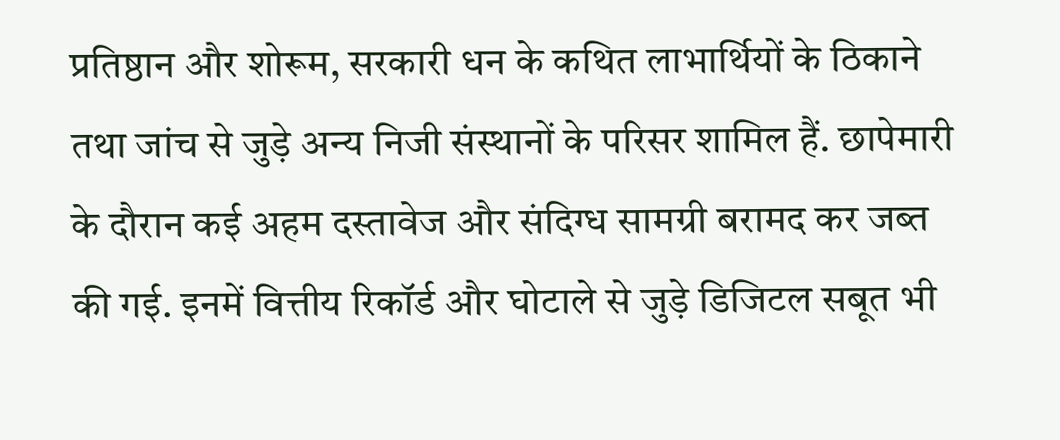प्रतिष्ठान और शोरूम, सरकारी धन के कथित लाभार्थियों के ठिकाने तथा जांच से जुड़े अन्य निजी संस्थानों के परिसर शामिल हैं. छापेमारी के दौरान कई अहम दस्तावेज और संदिग्ध सामग्री बरामद कर जब्त की गई. इनमें वित्तीय रिकॉर्ड और घोटाले से जुड़े डिजिटल सबूत भी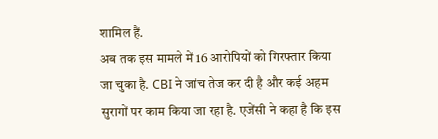शामिल हैं.
अब तक इस मामले में 16 आरोपियों को गिरफ्तार किया जा चुका है. CBI ने जांच तेज कर दी है और कई अहम सुरागों पर काम किया जा रहा है. एजेंसी ने कहा है कि इस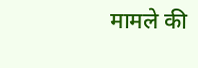मामले की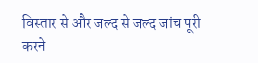विस्तार से और जल्द से जल्द जांच पूरी करने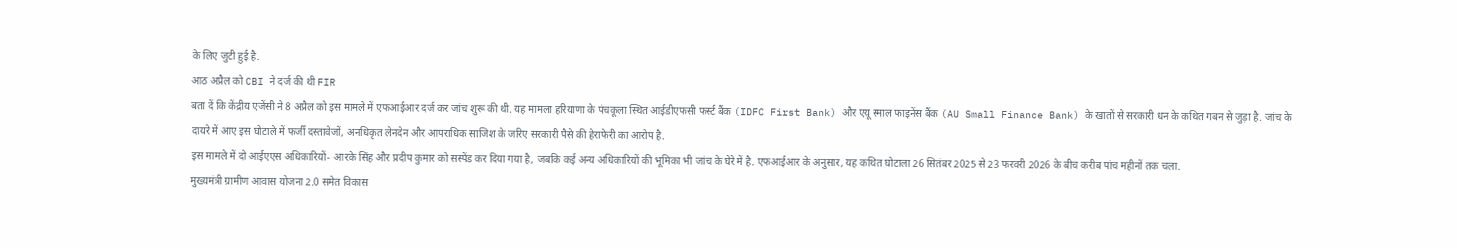के लिए जुटी हुई है.
आठ अप्रैल को CBI ने दर्ज की थी FIR
बता दें कि केंद्रीय एजेंसी ने 8 अप्रैल को इस मामले में एफआईआर दर्ज कर जांच शुरू की थी. यह मामला हरियाणा के पंचकूला स्थित आईडीएफसी फर्स्ट बैंक (IDFC First Bank) और एयू स्माल फाइनेंस बैंक (AU Small Finance Bank) के खातों से सरकारी धन के कथित गबन से जुड़ा है. जांच के दायरे में आए इस घोटाले में फर्जी दस्तावेजों, अनधिकृत लेनदेन और आपराधिक साजिश के जरिए सरकारी पैसे की हेराफेरी का आरोप है.
इस मामले में दो आईएएस अधिकारियों- आरके सिंह और प्रदीप कुमार को सस्पेंड कर दिया गया है, जबकि कई अन्य अधिकारियों की भूमिका भी जांच के घेरे में है. एफआईआर के अनुसार, यह कथित घोटाला 26 सितंबर 2025 से 23 फरवरी 2026 के बीच करीब पांच महीनों तक चला.
मुख्यमंत्री ग्रामीण आवास योजना 2.0 समेत विकास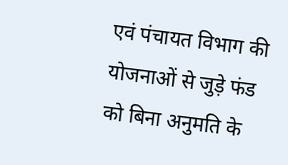एवं पंचायत विभाग की योजनाओं से जुड़े फंड को बिना अनुमति के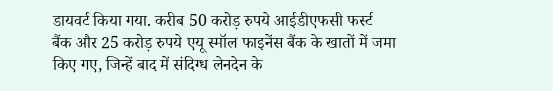डायवर्ट किया गया. करीब 50 करोड़ रुपये आईडीएफसी फर्स्ट बैंक और 25 करोड़ रुपये एयू स्मॉल फाइनेंस बैंक के खातों में जमा किए गए, जिन्हें बाद में संदिग्ध लेनदेन के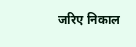जरिए निकाल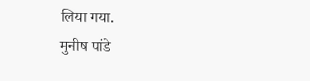लिया गया.
मुनीष पांडे